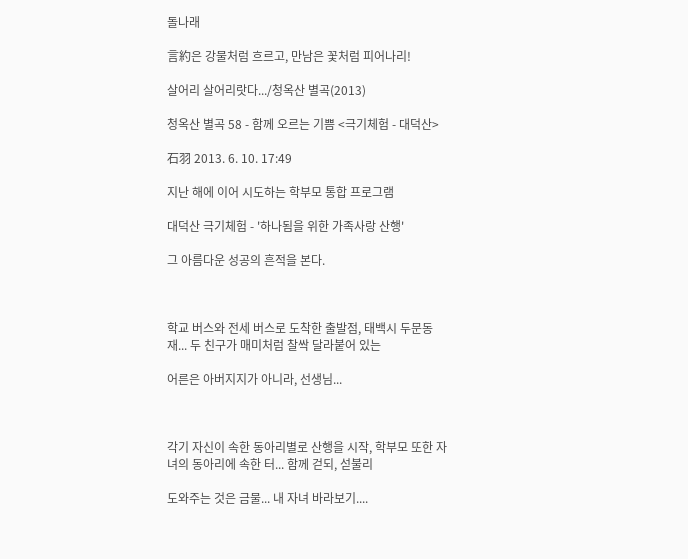돌나래

言約은 강물처럼 흐르고, 만남은 꽃처럼 피어나리!

살어리 살어리랏다.../청옥산 별곡(2013)

청옥산 별곡 58 - 함께 오르는 기쁨 <극기체험 - 대덕산>

石羽 2013. 6. 10. 17:49

지난 해에 이어 시도하는 학부모 통합 프로그램

대덕산 극기체험 - '하나됨을 위한 가족사랑 산행'

그 아름다운 성공의 흔적을 본다.



학교 버스와 전세 버스로 도착한 출발점, 태백시 두문동재... 두 친구가 매미처럼 찰싹 달라붙어 있는

어른은 아버지지가 아니라, 선생님...



각기 자신이 속한 동아리별로 산행을 시작, 학부모 또한 자녀의 동아리에 속한 터... 함께 걷되, 섣불리

도와주는 것은 금물... 내 자녀 바라보기....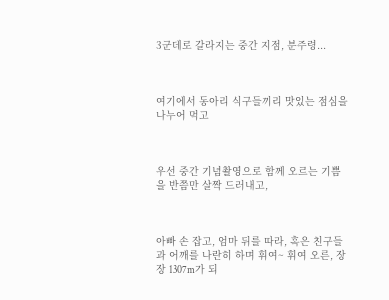3군데로 갈라지는 중간 지점, 분주령...



여기에서 동아리 식구들끼리 맛있는 점심을 나누어 먹고



우선 중간 기념촬영으로 함께 오르는 기쁨을 반쯤만 살짝 드러내고,



아빠 손 잡고, 엄마 뒤를 따라, 혹은 친구들과 어깨를 나란히 하며 휘여~ 휘여 오른, 장장 1307m가 되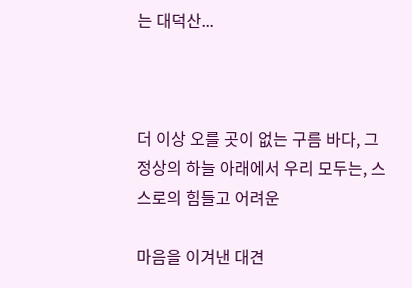는 대덕산...



더 이상 오를 곳이 없는 구름 바다, 그 정상의 하늘 아래에서 우리 모두는, 스스로의 힘들고 어려운

마음을 이겨낸 대견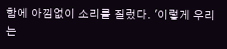함에 아낌없이 소리를 질렀다. '이렇게 우리는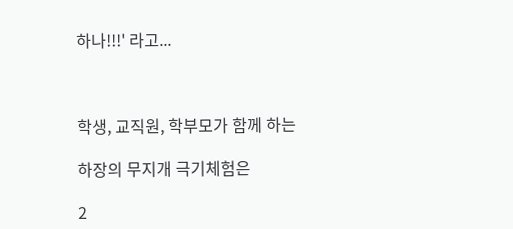하나!!!' 라고...



학생, 교직원, 학부모가 함께 하는

하장의 무지개 극기체험은

2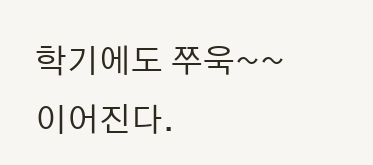학기에도 쭈욱~~ 이어진다.